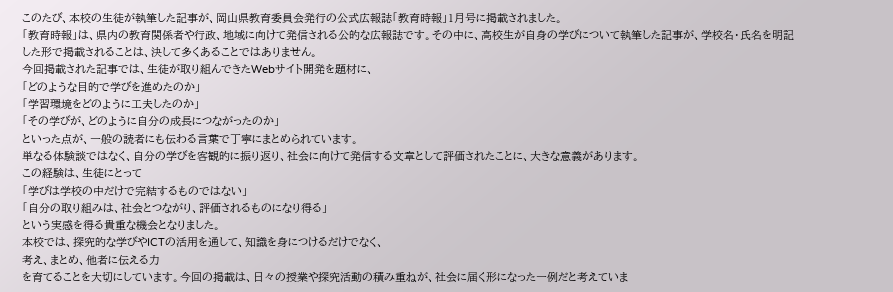このたび、本校の生徒が執筆した記事が、岡山県教育委員会発行の公式広報誌「教育時報」1月号に掲載されました。
「教育時報」は、県内の教育関係者や行政、地域に向けて発信される公的な広報誌です。その中に、高校生が自身の学びについて執筆した記事が、学校名・氏名を明記した形で掲載されることは、決して多くあることではありません。
今回掲載された記事では、生徒が取り組んできたWebサイト開発を題材に、
「どのような目的で学びを進めたのか」
「学習環境をどのように工夫したのか」
「その学びが、どのように自分の成長につながったのか」
といった点が、一般の読者にも伝わる言葉で丁寧にまとめられています。
単なる体験談ではなく、自分の学びを客観的に振り返り、社会に向けて発信する文章として評価されたことに、大きな意義があります。
この経験は、生徒にとって
「学びは学校の中だけで完結するものではない」
「自分の取り組みは、社会とつながり、評価されるものになり得る」
という実感を得る貴重な機会となりました。
本校では、探究的な学びやICTの活用を通して、知識を身につけるだけでなく、
考え、まとめ、他者に伝える力
を育てることを大切にしています。今回の掲載は、日々の授業や探究活動の積み重ねが、社会に届く形になった一例だと考えていま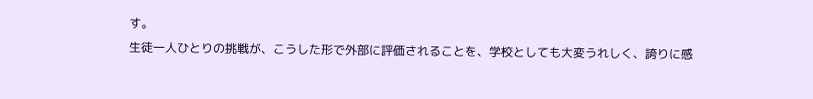す。
生徒一人ひとりの挑戦が、こうした形で外部に評価されることを、学校としても大変うれしく、誇りに感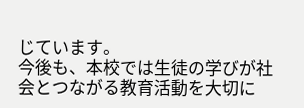じています。
今後も、本校では生徒の学びが社会とつながる教育活動を大切に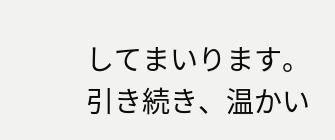してまいります。
引き続き、温かい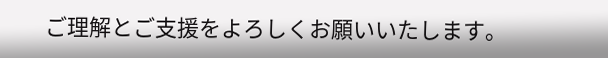ご理解とご支援をよろしくお願いいたします。